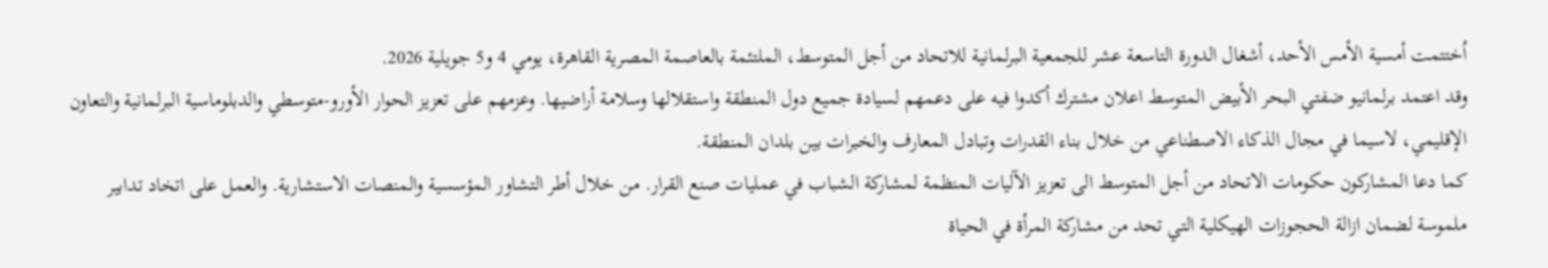اُختتمت أمسية الأمس الأحد، أشغال الدورة التاسعة عشر للجمعية البرلمانية للاتحاد من أجل المتوسط، الملتئمة بالعاصمة المصرية القاهرة، يومي 4 و5 جويلية 2026.
وقد اعتمد برلمانيو ضفتي البحر الأبيض المتوسط اعلان مشترك أكدوا فيه على دعمهم لسيادة جميع دول المنطقة واستقلالها وسلامة أراضيها. وعزمهم على تعزيز الحوار الأورو-متوسطي والدبلوماسية البرلمانية والتعاون الإقليمي، لاسيما في مجال الذكاء الاصطناعي من خلال بناء القدرات وتبادل المعارف والخبرات بين بلدان المنطقة.
كما دعا المشاركون حكومات الاتحاد من أجل المتوسط الى تعزيز الآليات المنظمة لمشاركة الشباب في عمليات صنع القرار. من خلال أطر التشاور المؤسسية والمنصات الاستشارية. والعمل على اتخاد تدابير ملموسة لضمان ازالة الحجوزات الهيكلية التي تحد من مشاركة المرأة في الحياة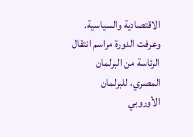الاقتصادية والسياسية.
وعرفت الدورة مراسم انتقال الرئاسة من البرلمان المصري، للبرلمان الأوروبي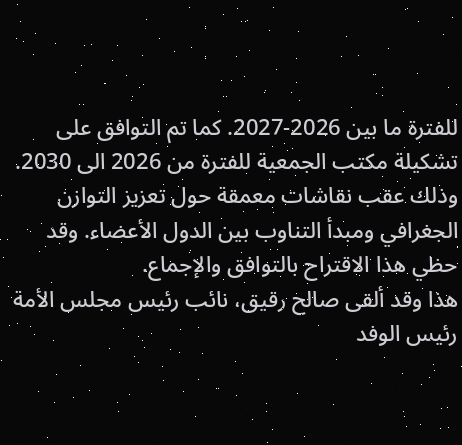للفترة ما بين 2026-2027. كما تم التوافق على تشكيلة مكتب الجمعية للفترة من 2026 الى 2030. وذلك عقب نقاشات معمقة حول تعزيز التوازن الجغرافي ومبدأ التناوب بين الدول الأعضاء. وقد حظي هذا الاقتراح بالتوافق والإجماع.
هذا وقد ألقى صالح رقيق، نائب رئيس مجلس الأمة رئيس الوفد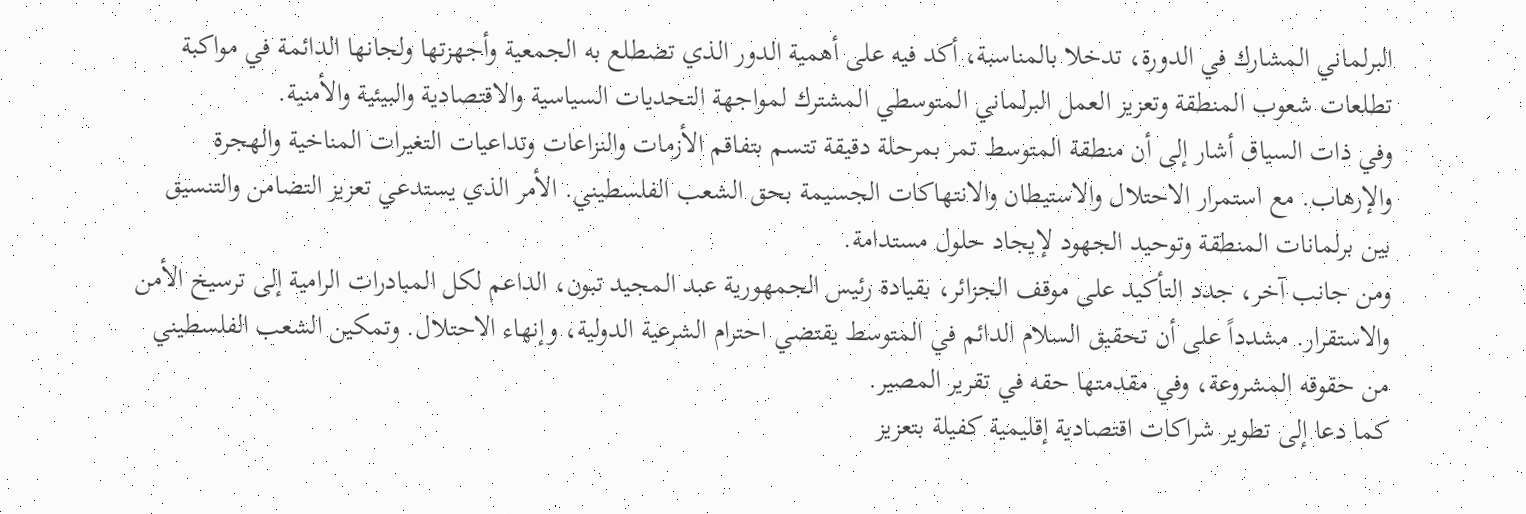البرلماني المشارك في الدورة، تدخلا بالمناسبة، أكد فيه على أهمية الدور الذي تضطلع به الجمعية وأجهزتها ولجانها الدائمة في مواكبة تطلعات شعوب المنطقة وتعزيز العمل البرلماني المتوسطي المشترك لمواجهة التحديات السياسية والاقتصادية والبيئية والأمنية.
وفي ذات السياق أشار إلى أن منطقة المتوسط تمر بمرحلة دقيقة تتسم بتفاقم الأزمات والنزاعات وتداعيات التغيرات المناخية والهجرة والإرهاب. مع استمرار الاحتلال والاستيطان والانتهاكات الجسيمة بحق الشعب الفلسطيني. الأمر الذي يستدعي تعزيز التضامن والتنسيق بين برلمانات المنطقة وتوحيد الجهود لإيجاد حلول مستدامة.
ومن جانب آخر، جدد التأكيد على موقف الجزائر، بقيادة رئيس الجمهورية عبد المجيد تبون، الداعم لكل المبادرات الرامية إلى ترسيخ الأمن والاستقرار. مشدداً على أن تحقيق السلام الدائم في المتوسط يقتضي احترام الشرعية الدولية، وإنهاء الاحتلال. وتمكين الشعب الفلسطيني من حقوقه المشروعة، وفي مقدمتها حقه في تقرير المصير.
كما دعا إلى تطوير شراكات اقتصادية إقليمية كفيلة بتعزيز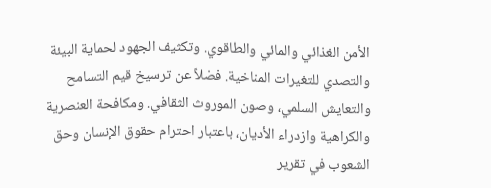الأمن الغذائي والمائي والطاقوي. وتكثيف الجهود لحماية البيئة والتصدي للتغيرات المناخية. فضلاً عن ترسيخ قيم التسامح والتعايش السلمي، وصون الموروث الثقافي. ومكافحة العنصرية والكراهية وازدراء الأديان، باعتبار احترام حقوق الإنسان وحق الشعوب في تقرير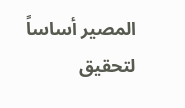المصير أساساً لتحقيق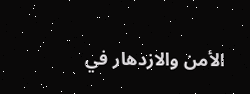الأمن والازدهار في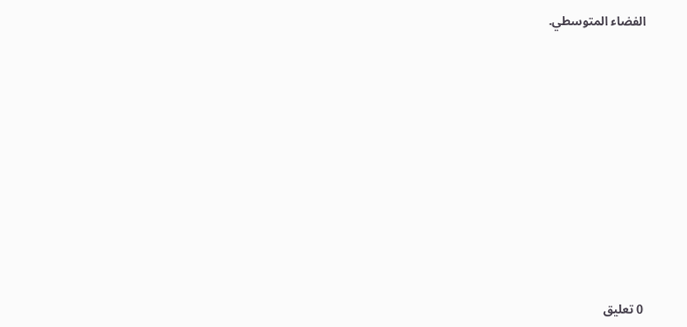الفضاء المتوسطي.













0 تعليق